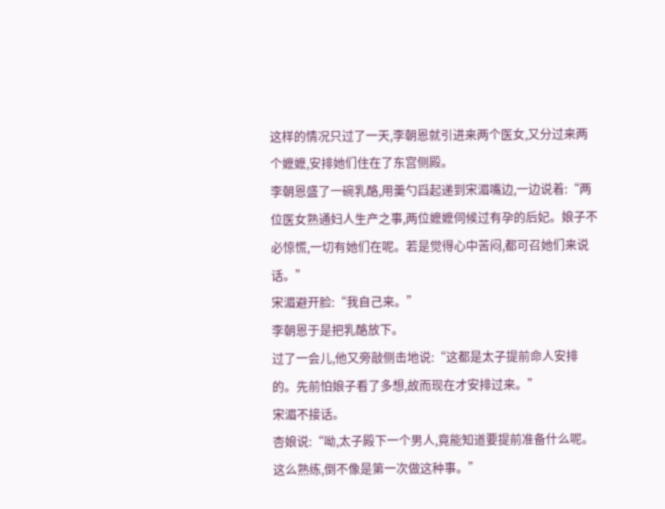这样的情况只过了一天,李朝恩就引进来两个医女,又分过来两个嬷嬷,安排她们住在了东宫侧殿。
李朝恩盛了一碗乳酪,用羹勺舀起递到宋湄嘴边,一边说着:“两位医女熟通妇人生产之事,两位嬷嬷伺候过有孕的后妃。娘子不必惊慌,一切有她们在呢。若是觉得心中苦闷,都可召她们来说话。”
宋湄避开脸:“我自己来。”
李朝恩于是把乳酪放下。
过了一会儿,他又旁敲侧击地说:“这都是太子提前命人安排的。先前怕娘子看了多想,故而现在才安排过来。”
宋湄不接话。
杏娘说:“呦,太子殿下一个男人,竟能知道要提前准备什么呢。这么熟练,倒不像是第一次做这种事。”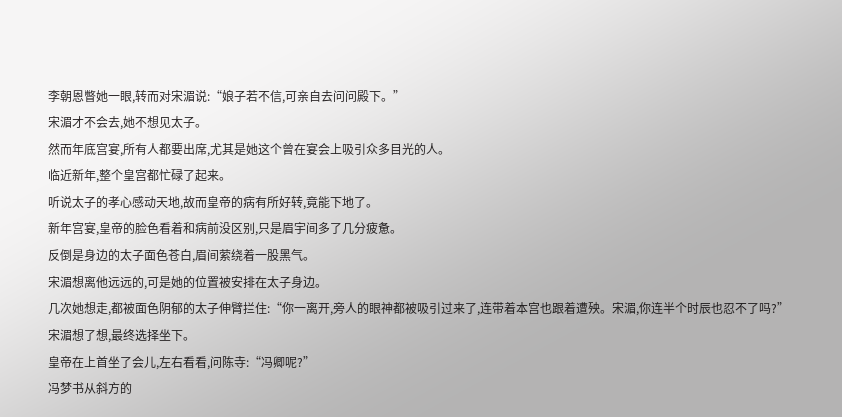李朝恩瞥她一眼,转而对宋湄说:“娘子若不信,可亲自去问问殿下。”
宋湄才不会去,她不想见太子。
然而年底宫宴,所有人都要出席,尤其是她这个曾在宴会上吸引众多目光的人。
临近新年,整个皇宫都忙碌了起来。
听说太子的孝心感动天地,故而皇帝的病有所好转,竟能下地了。
新年宫宴,皇帝的脸色看着和病前没区别,只是眉宇间多了几分疲惫。
反倒是身边的太子面色苍白,眉间萦绕着一股黑气。
宋湄想离他远远的,可是她的位置被安排在太子身边。
几次她想走,都被面色阴郁的太子伸臂拦住:“你一离开,旁人的眼神都被吸引过来了,连带着本宫也跟着遭殃。宋湄,你连半个时辰也忍不了吗?”
宋湄想了想,最终选择坐下。
皇帝在上首坐了会儿,左右看看,问陈寺:“冯卿呢?”
冯梦书从斜方的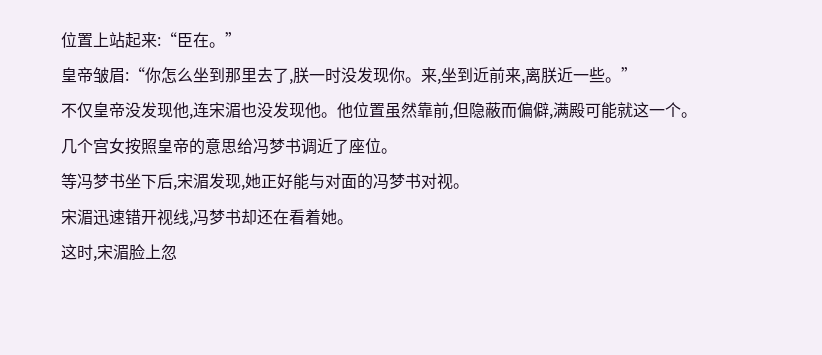位置上站起来:“臣在。”
皇帝皱眉:“你怎么坐到那里去了,朕一时没发现你。来,坐到近前来,离朕近一些。”
不仅皇帝没发现他,连宋湄也没发现他。他位置虽然靠前,但隐蔽而偏僻,满殿可能就这一个。
几个宫女按照皇帝的意思给冯梦书调近了座位。
等冯梦书坐下后,宋湄发现,她正好能与对面的冯梦书对视。
宋湄迅速错开视线,冯梦书却还在看着她。
这时,宋湄脸上忽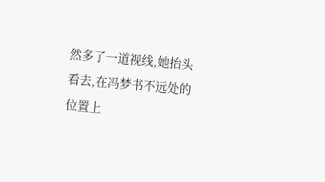然多了一道视线,她抬头看去,在冯梦书不远处的位置上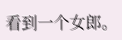看到一个女郎。